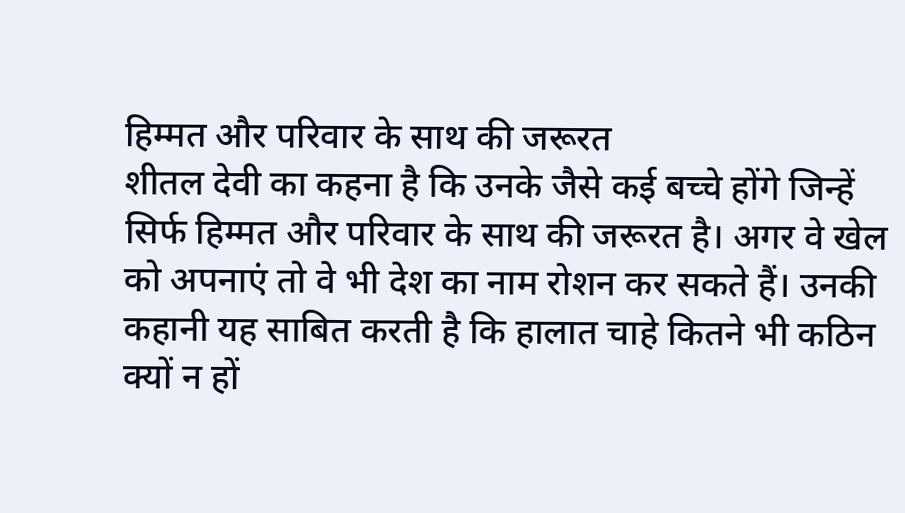हिम्मत और परिवार के साथ की जरूरत
शीतल देवी का कहना है कि उनके जैसे कई बच्चे होंगे जिन्हें सिर्फ हिम्मत और परिवार के साथ की जरूरत है। अगर वे खेल को अपनाएं तो वे भी देश का नाम रोशन कर सकते हैं। उनकी कहानी यह साबित करती है कि हालात चाहे कितने भी कठिन क्यों न हों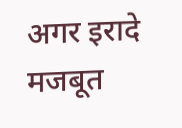अगर इरादे मजबूत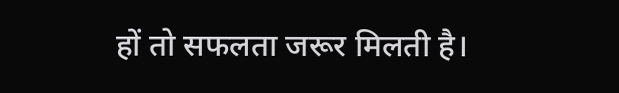हों तो सफलता जरूर मिलती है।